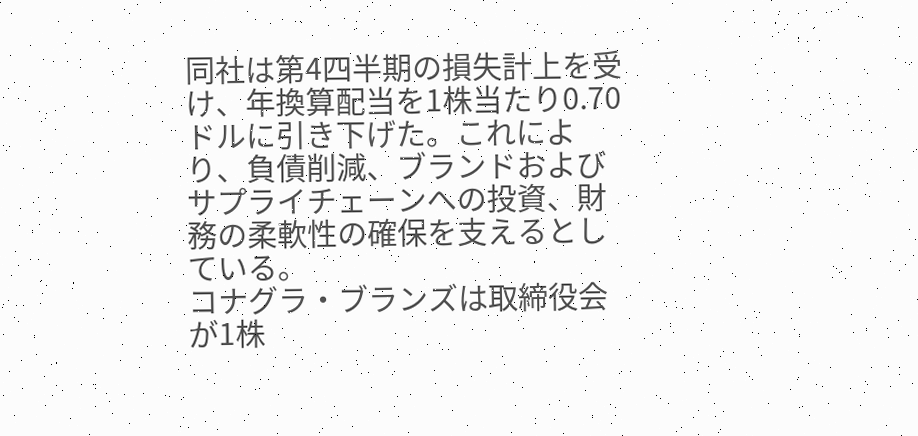同社は第4四半期の損失計上を受け、年換算配当を1株当たり0.70ドルに引き下げた。これにより、負債削減、ブランドおよびサプライチェーンへの投資、財務の柔軟性の確保を支えるとしている。
コナグラ・ブランズは取締役会が1株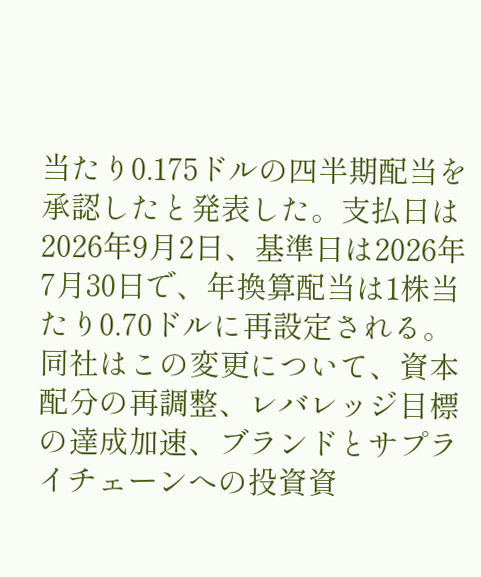当たり0.175ドルの四半期配当を承認したと発表した。支払日は2026年9月2日、基準日は2026年7月30日で、年換算配当は1株当たり0.70ドルに再設定される。同社はこの変更について、資本配分の再調整、レバレッジ目標の達成加速、ブランドとサプライチェーンへの投資資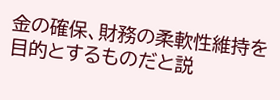金の確保、財務の柔軟性維持を目的とするものだと説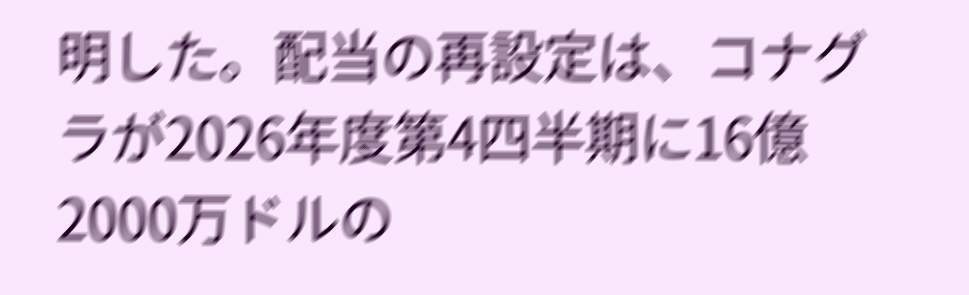明した。配当の再設定は、コナグラが2026年度第4四半期に16億2000万ドルの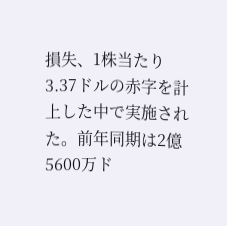損失、1株当たり3.37ドルの赤字を計上した中で実施された。前年同期は2億5600万ド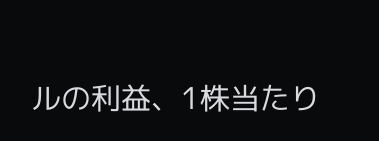ルの利益、1株当たり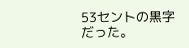53セントの黒字だった。